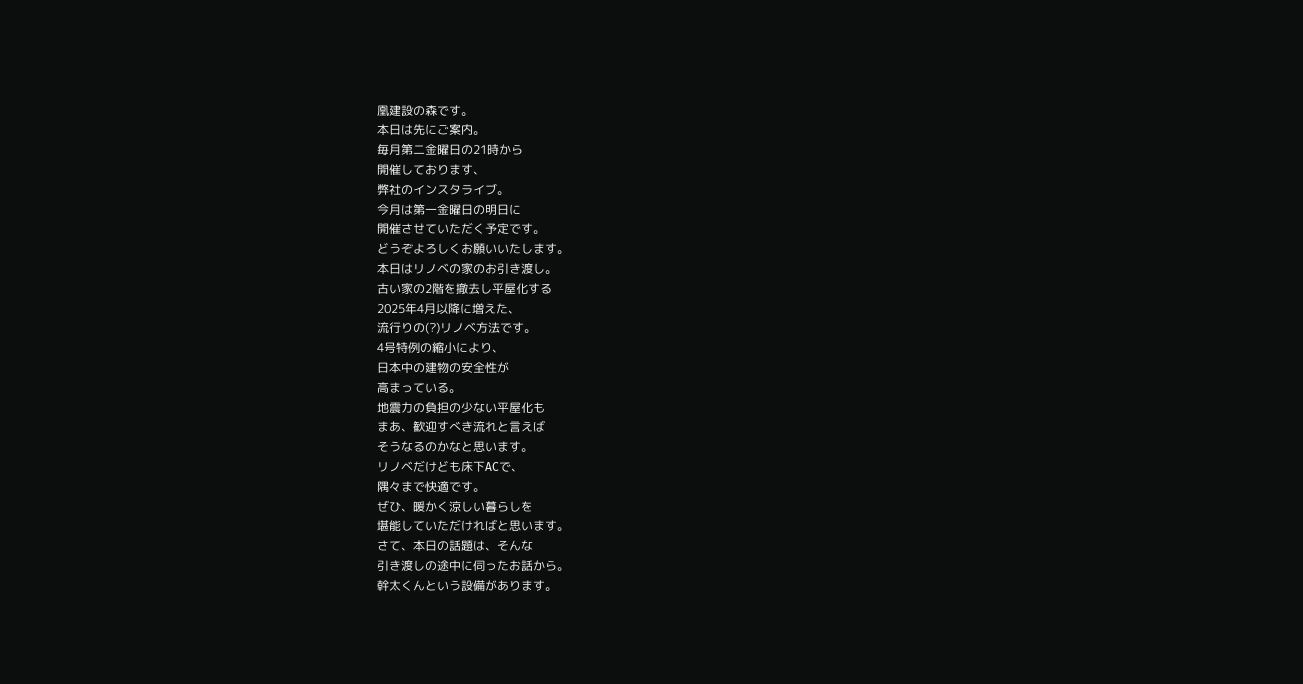凰建設の森です。
本日は先にご案内。
毎月第二金曜日の21時から
開催しております、
弊社のインスタライブ。
今月は第一金曜日の明日に
開催させていただく予定です。
どうぞよろしくお願いいたします。
本日はリノベの家のお引き渡し。
古い家の2階を撤去し平屋化する
2025年4月以降に増えた、
流行りの(?)リノベ方法です。
4号特例の縮小により、
日本中の建物の安全性が
高まっている。
地震力の負担の少ない平屋化も
まあ、歓迎すべき流れと言えば
そうなるのかなと思います。
リノベだけども床下ACで、
隅々まで快適です。
ぜひ、暖かく涼しい暮らしを
堪能していただければと思います。
さて、本日の話題は、そんな
引き渡しの途中に伺ったお話から。
幹太くんという設備があります。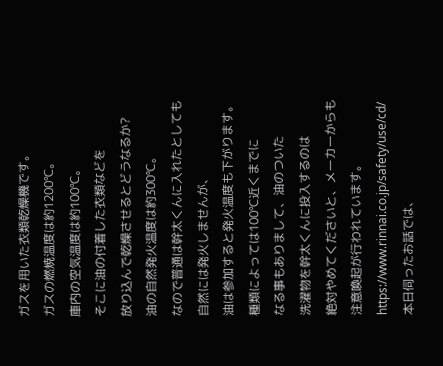ガスを用いた衣類乾燥機です。
ガスの燃焼温度は約1200℃。
庫内の空気温度は約100℃。
そこに油の付着した衣類などを
放り込んで乾燥させるとどうなるか?
油の自然発火温度は約300℃。
なので普通は幹太くんに入れたとしても
自然には発火しませんが、
油は参加すると発火温度も下がります。
種類によっては100℃近くまでに
なる事もありまして、油のついた
洗濯物を幹太くんに投入するのは
絶対やめてくださいと、メーカーからも
注意喚起が行われています。https://www.rinnai.co.jp/safety/use/cd/
本日伺ったお話では、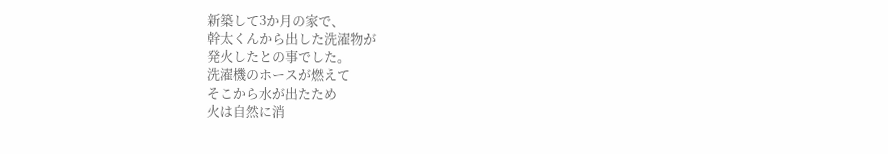新築して3か月の家で、
幹太くんから出した洗濯物が
発火したとの事でした。
洗濯機のホースが燃えて
そこから水が出たため
火は自然に消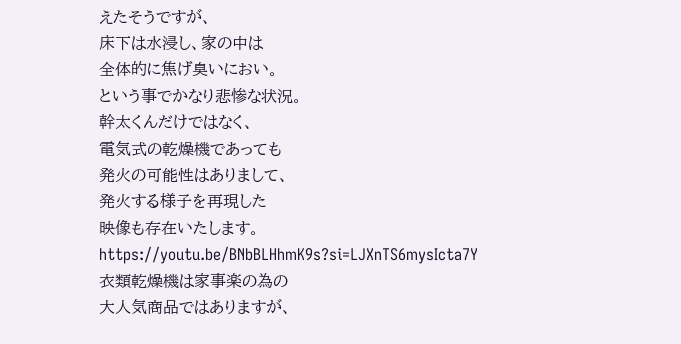えたそうですが、
床下は水浸し、家の中は
全体的に焦げ臭いにおい。
という事でかなり悲惨な状況。
幹太くんだけではなく、
電気式の乾燥機であっても
発火の可能性はありまして、
発火する様子を再現した
映像も存在いたします。https://youtu.be/BNbBLHhmK9s?si=LJXnTS6mysIcta7Y
衣類乾燥機は家事楽の為の
大人気商品ではありますが、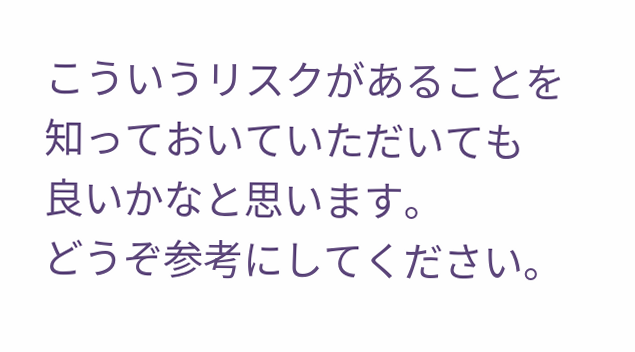こういうリスクがあることを
知っておいていただいても
良いかなと思います。
どうぞ参考にしてください。